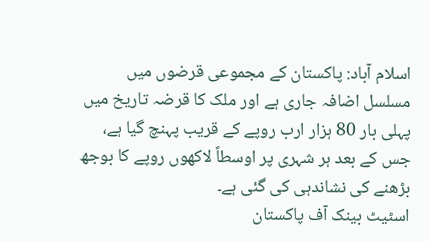اسلام آباد: پاکستان کے مجموعی قرضوں میں مسلسل اضافہ جاری ہے اور ملک کا قرضہ تاریخ میں پہلی بار 80 ہزار ارب روپے کے قریب پہنچ گیا ہے، جس کے بعد ہر شہری پر اوسطاً لاکھوں روپے کا بوجھ بڑھنے کی نشاندہی کی گئی ہے۔
اسٹیٹ بینک آف پاکستان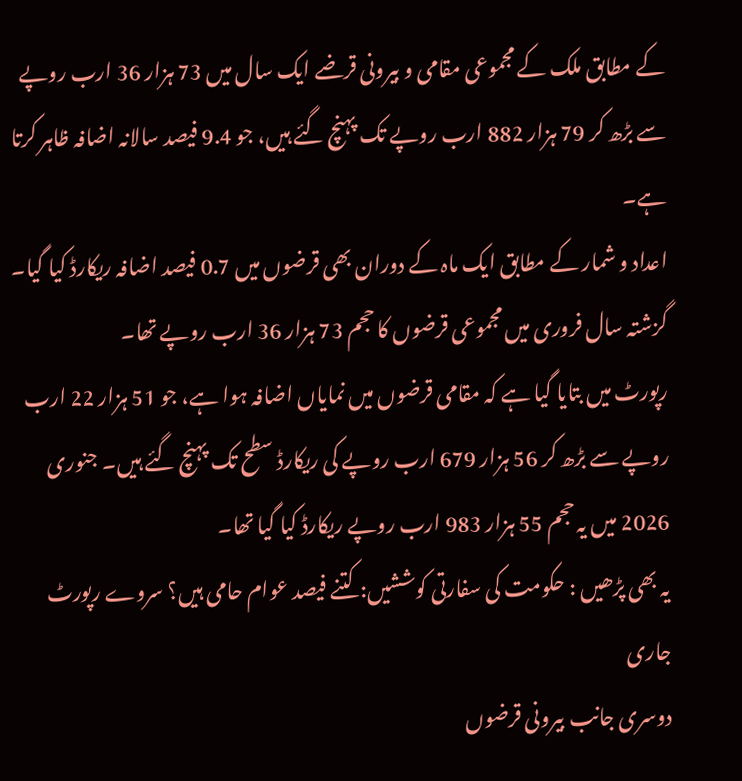کے مطابق ملک کے مجموعی مقامی و بیرونی قرضے ایک سال میں 73 ہزار 36 ارب روپے سے بڑھ کر 79 ہزار 882 ارب روپے تک پہنچ گئے ہیں، جو 9.4 فیصد سالانہ اضافہ ظاہر کرتا ہے۔
اعداد و شمار کے مطابق ایک ماہ کے دوران بھی قرضوں میں 0.7 فیصد اضافہ ریکارڈ کیا گیا۔ گزشتہ سال فروری میں مجموعی قرضوں کا حجم 73 ہزار 36 ارب روپے تھا۔
رپورٹ میں بتایا گیا ہے کہ مقامی قرضوں میں نمایاں اضافہ ہوا ہے، جو 51 ہزار 22 ارب روپے سے بڑھ کر 56 ہزار 679 ارب روپے کی ریکارڈ سطح تک پہنچ گئے ہیں۔ جنوری 2026 میں یہ حجم 55 ہزار 983 ارب روپے ریکارڈ کیا گیا تھا۔
یہ بھی پڑھیں : حکومت کی سفارتی کوششیں: کتنے فیصد عوام حامی ہیں؟ سروے رپورٹ جاری
دوسری جانب بیرونی قرضوں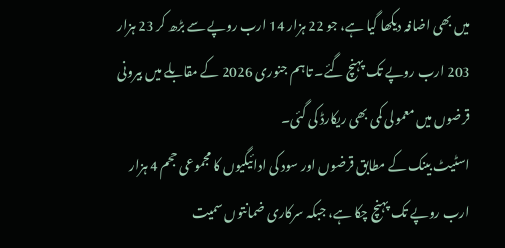میں بھی اضافہ دیکھا گیا ہے، جو 22 ہزار 14 ارب روپے سے بڑھ کر 23 ہزار 203 ارب روپے تک پہنچ گئے۔ تاہم جنوری 2026 کے مقابلے میں بیرونی قرضوں میں معمولی کمی بھی ریکارڈ کی گئی۔
اسٹیٹ بینک کے مطابق قرضوں اور سود کی ادائیگیوں کا مجموعی حجم 4 ہزار ارب روپے تک پہنچ چکا ہے، جبکہ سرکاری ضمانتوں سمیت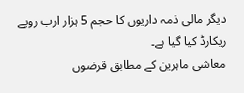دیگر مالی ذمہ داریوں کا حجم 5 ہزار ارب روپے ریکارڈ کیا گیا ہے۔
معاشی ماہرین کے مطابق قرضوں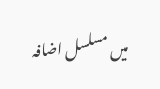میں مسلسل اضافہ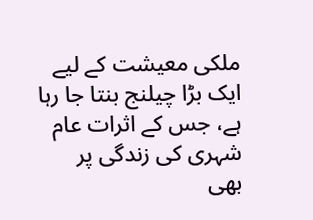ملکی معیشت کے لیے ایک بڑا چیلنج بنتا جا رہا ہے، جس کے اثرات عام شہری کی زندگی پر بھی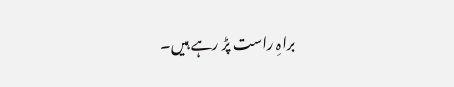براہِ راست پڑ رہے ہیں۔